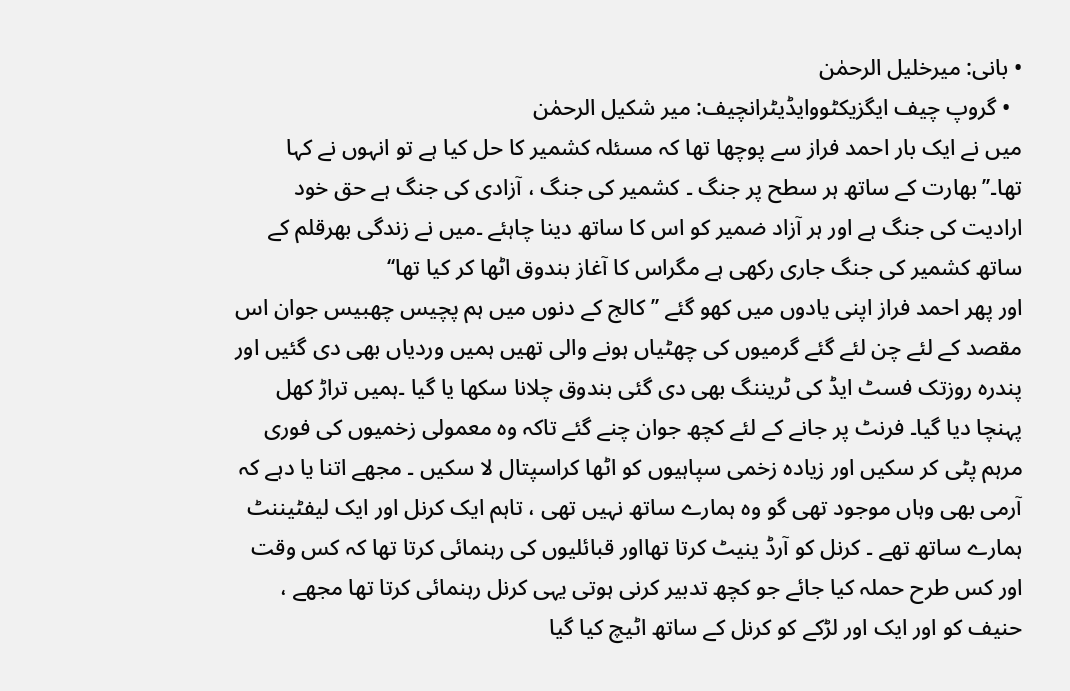• بانی: میرخلیل الرحمٰن
  • گروپ چیف ایگزیکٹووایڈیٹرانچیف: میر شکیل الرحمٰن
میں نے ایک بار احمد فراز سے پوچھا تھا کہ مسئلہ کشمیر کا حل کیا ہے تو انہوں نے کہا تھا۔’’بھارت کے ساتھ ہر سطح پر جنگ ۔ کشمیر کی جنگ ، آزادی کی جنگ ہے حق خود ارادیت کی جنگ ہے اور ہر آزاد ضمیر کو اس کا ساتھ دینا چاہئے ۔میں نے زندگی بھرقلم کے ساتھ کشمیر کی جنگ جاری رکھی ہے مگراس کا آغاز بندوق اٹھا کر کیا تھا‘‘
اور پھر احمد فراز اپنی یادوں میں کھو گئے ’’کالج کے دنوں میں ہم پچیس چھبیس جوان اس مقصد کے لئے چن لئے گئے گرمیوں کی چھٹیاں ہونے والی تھیں ہمیں وردیاں بھی دی گئیں اور پندرہ روزتک فسٹ ایڈ کی ٹریننگ بھی دی گئی بندوق چلانا سکھا یا گیا ۔ہمیں تراڑ کھل پہنچا دیا گیا۔ فرنٹ پر جانے کے لئے کچھ جوان چنے گئے تاکہ وہ معمولی زخمیوں کی فوری مرہم پٹی کر سکیں اور زیادہ زخمی سپاہیوں کو اٹھا کراسپتال لا سکیں ۔ مجھے اتنا یا دہے کہ آرمی بھی وہاں موجود تھی گو وہ ہمارے ساتھ نہیں تھی ، تاہم ایک کرنل اور ایک لیفٹیننٹ ہمارے ساتھ تھے ۔ کرنل کو آرڈ ینیٹ کرتا تھااور قبائلیوں کی رہنمائی کرتا تھا کہ کس وقت اور کس طرح حملہ کیا جائے جو کچھ تدبیر کرنی ہوتی یہی کرنل رہنمائی کرتا تھا مجھے ، حنیف کو اور ایک اور لڑکے کو کرنل کے ساتھ اٹیچ کیا گیا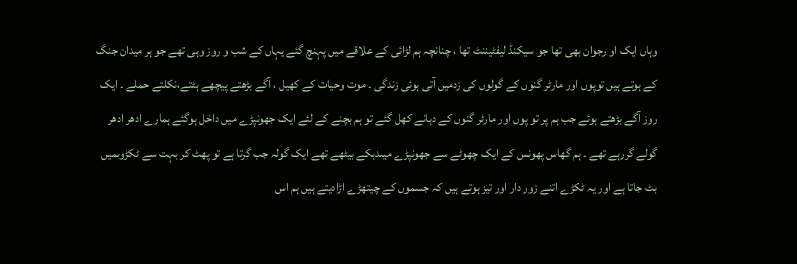وہاں ایک او رجوان بھی تھا جو سیکنڈ لیفٹیننٹ تھا ، چنانچہ ہم لڑائی کے علاقے میں پہنچ گئے یہاں کے شب و روز وہی تھے جو ہر میدان جنگ کے ہوتے ہیں توپوں اور مارٹر گنوں کے گولوں کی زدمیں آتی ہوئی زندگی ۔ موت وحیات کے کھیل ، آگے بڑھتے پیچھے ہٹتے،نکلتے حملے ۔ ایک روز آگے بڑھتے ہوئے جب ہم پر تو پوں اور مارٹر گنوں کے دہانے کھل گئے تو ہم بچنے کے لئے ایک جھونپڑے میں داخل ہوگئے ہمارے ادھر ادھر گولے گررہے تھے ۔ ہم گھاس پھونس کے ایک چھوٹے سے جھونپڑے میںدبکے بیٹھے تھے ایک گولہ جب گرتا ہے تو پھٹ کر بہت سے ٹکڑوںمیں بٹ جاتا ہے اور یہ ٹکڑے اتنے زور دار اور تیز ہوتے ہیں کہ جسموں کے چیتھڑے اڑادیتے ہیں ہم اس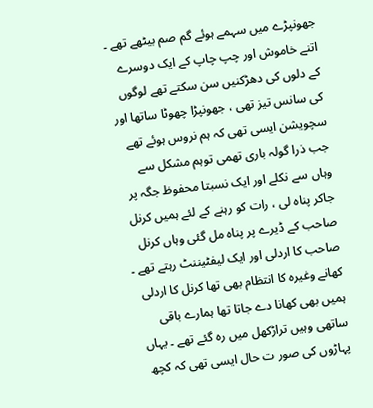جھونپڑے میں سہمے ہوئے گم صم بیٹھے تھے ۔ اتنے خاموش اور چپ چاپ کے ایک دوسرے کے دلوں کی دھڑکنیں سن سکتے تھے لوگوں کی سانس تیز تھی ، جھونپڑا چھوٹا ساتھا اور سچویشن ایسی تھی کہ ہم نروس ہوئے تھے جب ذرا گولہ باری تھمی توہم مشکل سے وہاں سے نکلے اور ایک نسبتا محفوظ جگہ پر جاکر پناہ لی ، رات کو رہنے کے لئے ہمیں کرنل صاحب کے ڈیرے پر پناہ مل گئی وہاں کرنل صاحب کا اردلی اور ایک لیفٹیننٹ رہتے تھے ۔ کھانے وغیرہ کا انتظام بھی تھا کرنل کا اردلی ہمیں بھی کھانا دے جاتا تھا ہمارے باقی ساتھی وہیں تراڑکھل میں رہ گئے تھے ۔ یہاں پہاڑوں کی صور ت حال ایسی تھی کہ کچھ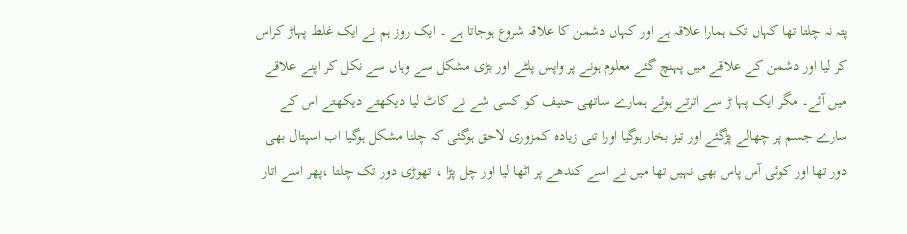پتہ نہ چلتا تھا کہاں تک ہمارا علاقہ ہے اور کہاں دشمن کا علاقہ شروع ہوجاتا ہے ۔ ایک روز ہم نے ایک غلط پہاڑ کراس کر لیا اور دشمن کے علاقے میں پہنچ گئے معلوم ہونے پر واپس پلٹے اور بڑی مشکل سے وہاں سے نکل کر اپنے علاقے میں آئے۔ مگر ایک پہا ڑ سے اترتے ہوئے ہمارے ساتھی حنیف کو کسی شے نے کاٹ لیا دیکھتے دیکھتے اس کے سارے جسم پر چھالے پڑگئے اور تیز بخار ہوگیا اورا تنی زیادہ کمزوری لاحق ہوگئی کہ چلنا مشکل ہوگیا اب اسپتال بھی دور تھا اور کوئی آس پاس بھی نہیں تھا میں نے اسے کندھے پر اٹھا لیا اور چل پڑا ، تھوڑی دور تک چلتا ،پھر اسے اتار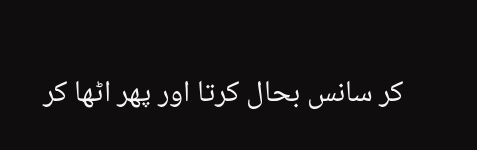کر سانس بحال کرتا اور پھر اٹھا کر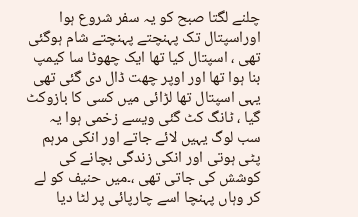چلنے لگتا صبح کو یہ سفر شروع ہوا اوراسپتال تک پہنچتے پہنچتے شام ہوگئی تھی ، اسپتال کیا تھا ایک چھوٹا سا کیمپ بنا ہوا تھا اور اوپر چھت ڈال دی گئی تھی یہی اسپتال تھا لڑائی میں کسی کا بازوکٹ گیا ، ٹانگ کٹ گئی ویسے زخمی ہوا یہ سب لوگ یہیں لائے جاتے اور انکی مرہم پٹی ہوتی اور انکی زندگی بچانے کی کوشش کی جاتی تھی ،۔میں حنیف کو لے کر وہاں پہنچا اسے چارپائی پر لٹا دیا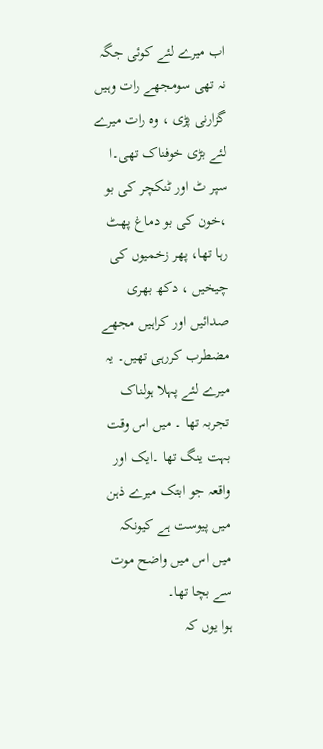اب میرے لئے کوئی جگہ نہ تھی سومجھے رات وہیں گزارنی پڑی ، وہ رات میرے لئے بڑی خوفناک تھی۔ا سپر ٹ اور ٹنکچر کی بو ،خون کی بو دماغ پھٹ رہا تھا، پھر زخمیوں کی چیخیں ، دکھ بھری صدائیں اور کراہیں مجھے مضطرب کررہی تھیں۔ یہ میرے لئے پہلا ہولناک تجربہ تھا ۔ میں اس وقت بہت ینگ تھا ۔ایک اور واقعہ جو ابتک میرے ذہن میں پیوست ہے کیونکہ میں اس میں واضح موت سے بچا تھا۔
ہوا یوں کہ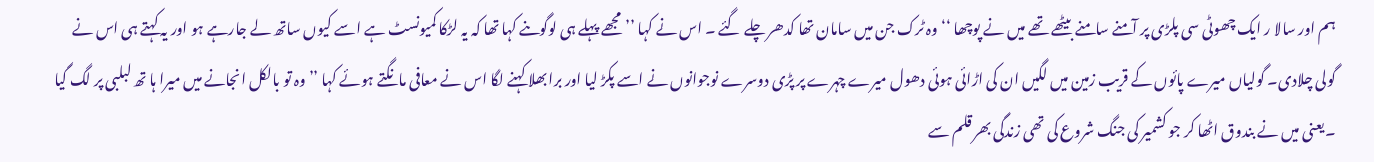ہم اور سالا ر ایک چھوٹی سی پلڑی پر آمنے سامنے بیٹھے تھے میں نے پوچھا ‘‘ وہ ٹرک جن میں سامان تھا کدھر چلے گئے ۔ اس نے کہا ’’ مجھے پہلے ہی لوگوںنے کہا تھا کہ یہ لڑکا کمیونسٹ ہے اسے کیوں ساتھ لے جارہے ہو اور یہ کہتے ہی اس نے گولی چلادی۔ گولیاں میرے پائوں کے قریب زمین میں لگیں ان کی اڑائی ہوئی دھول میرے چہرے پر پڑی دوسرے نوجوانوں نے اسے پکڑ لیا اور برا بھلا کہنے لگا اس نے معافی مانگتے ہوئے کہا ’’ وہ تو بالکل انجانے میں میرا ہا تھ لبلبی پر لگ گیا ۔یعنی میں نے بندوق اٹھا کر جو کشمیر کی جنگ شروع کی تھی زندگی بھر قلم سے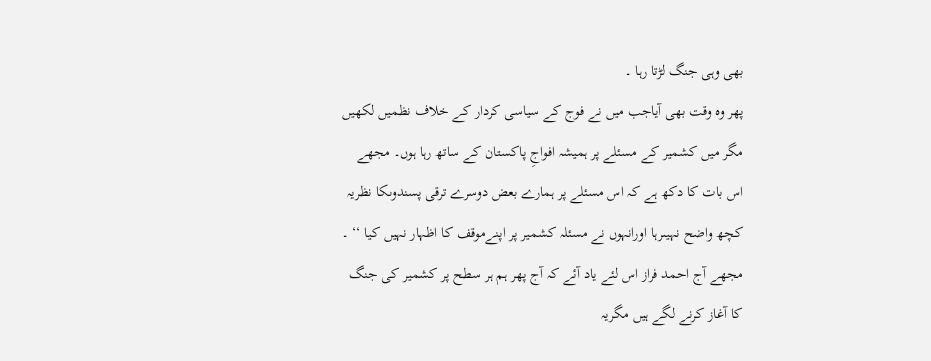بھی وہی جنگ لڑتا رہا ۔
پھر وہ وقت بھی آیاجب میں نے فوج کے سیاسی کردار کے خلاف نظمیں لکھیں مگر میں کشمیر کے مسئلے پر ہمیشہ افواجِ پاکستان کے ساتھ رہا ہوں۔ مجھے اس بات کا دکھ ہے کہ اس مسئلے پر ہمارے بعض دوسرے ترقی پسندوںکا نظریہ کچھ واضح نہیںرہا اورانہوں نے مسئلہ کشمیر پر اپنےموقف کا اظہار نہیں کیا ‘‘ ۔
مجھے آج احمد فراز اس لئے یاد آئے کہ آج پھر ہم ہر سطح پر کشمیر کی جنگ کا آغاز کرنے لگے ہیں مگریہ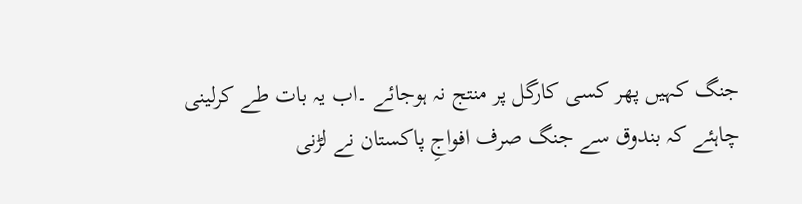جنگ کہیں پھر کسی کارگل پر منتج نہ ہوجائے ۔اب یہ بات طے کرلینی چاہئے کہ بندوق سے جنگ صرف افواجِ پاکستان نے لڑنی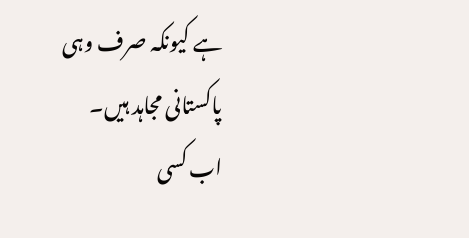ہے کیونکہ صرف وہی پاکستانی مجاہد ہیں۔
اب کسی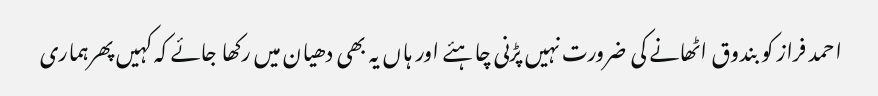احمد فراز کو بندوق اٹھانے کی ضرورت نہیں پڑنی چاہئے اور ہاں یہ بھی دھیان میں رکھا جائے کہ کہیں پھرہماری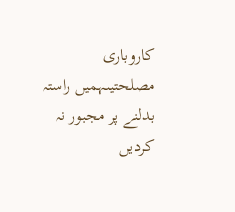کاروباری مصلحتیںہمیں راستہ بدلنے پر مجبور نہ کردیں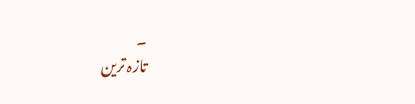۔
تازہ ترین